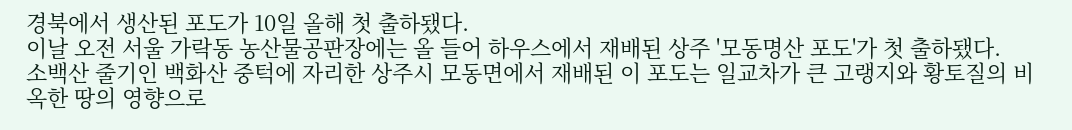경북에서 생산된 포도가 10일 올해 첫 출하됐다.
이날 오전 서울 가락동 농산물공판장에는 올 들어 하우스에서 재배된 상주 '모동명산 포도'가 첫 출하됐다.
소백산 줄기인 백화산 중턱에 자리한 상주시 모동면에서 재배된 이 포도는 일교차가 큰 고랭지와 황토질의 비옥한 땅의 영향으로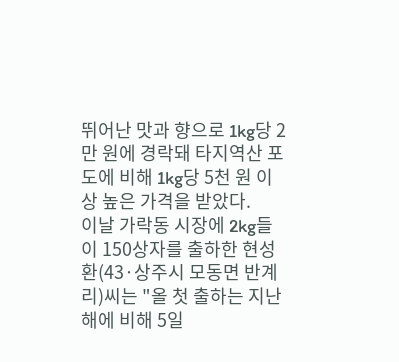뛰어난 맛과 향으로 1kg당 2만 원에 경락돼 타지역산 포도에 비해 1kg당 5천 원 이상 높은 가격을 받았다.
이날 가락동 시장에 2kg들이 150상자를 출하한 현성환(43·상주시 모동면 반계리)씨는 "올 첫 출하는 지난해에 비해 5일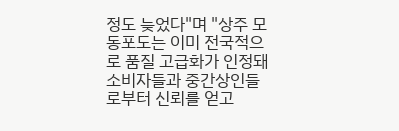정도 늦었다"며 "상주 모동포도는 이미 전국적으로 품질 고급화가 인정돼 소비자들과 중간상인들로부터 신뢰를 얻고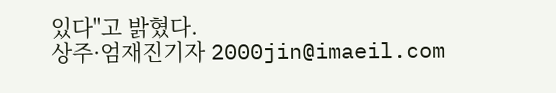있다"고 밝혔다.
상주·엄재진기자 2000jin@imaeil.com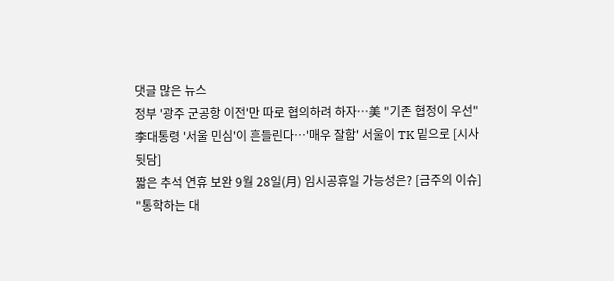댓글 많은 뉴스
정부 '광주 군공항 이전'만 따로 협의하려 하자…美 "기존 협정이 우선"
李대통령 '서울 민심'이 흔들린다…'매우 잘함' 서울이 TK 밑으로 [시사뒷담]
짧은 추석 연휴 보완 9월 28일(月) 임시공휴일 가능성은? [금주의 이슈]
"통학하는 대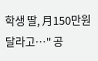학생 딸, 月150만원 달라고…" 공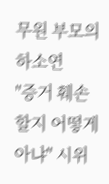무원 부모의 하소연
"증거 훼손할지 어떻게 아냐" 시위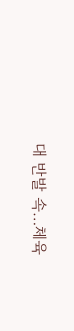대 반발 속…체육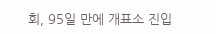회, 95일 만에 개표소 진입